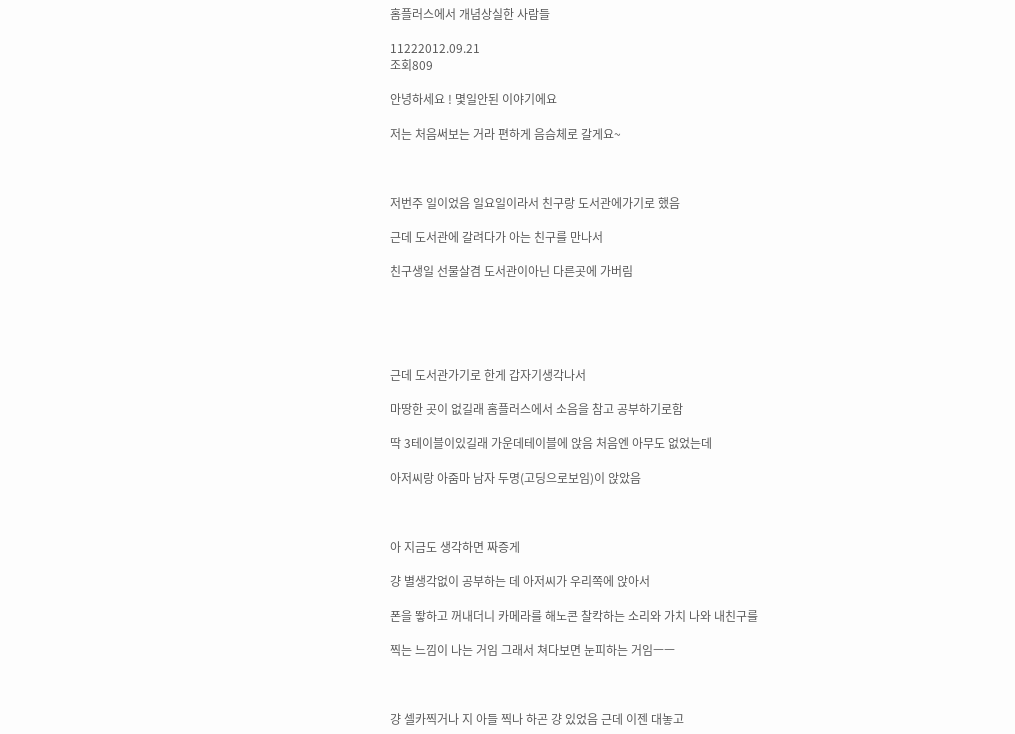홈플러스에서 개념상실한 사람들

11222012.09.21
조회809

안녕하세요 ! 몇일안된 이야기에요

저는 처음써보는 거라 편하게 음슴체로 갈게요~



저번주 일이었음 일요일이라서 친구랑 도서관에가기로 했음

근데 도서관에 갈려다가 아는 친구를 만나서

친구생일 선물살겸 도서관이아닌 다른곳에 가버림





근데 도서관가기로 한게 갑자기생각나서

마땅한 곳이 없길래 홈플러스에서 소음을 참고 공부하기로함

딱 3테이블이있길래 가운데테이블에 앉음 처음엔 아무도 없었는데

아저씨랑 아줌마 남자 두명(고딩으로보임)이 앉았음



아 지금도 생각하면 짜증게

걍 별생각없이 공부하는 데 아저씨가 우리쪽에 앉아서

폰을 뙇하고 꺼내더니 카메라를 해노콘 찰칵하는 소리와 가치 나와 내친구를

찍는 느낌이 나는 거임 그래서 쳐다보면 눈피하는 거임ㅡㅡ



걍 셀카찍거나 지 아들 찍나 하곤 걍 있었음 근데 이젠 대놓고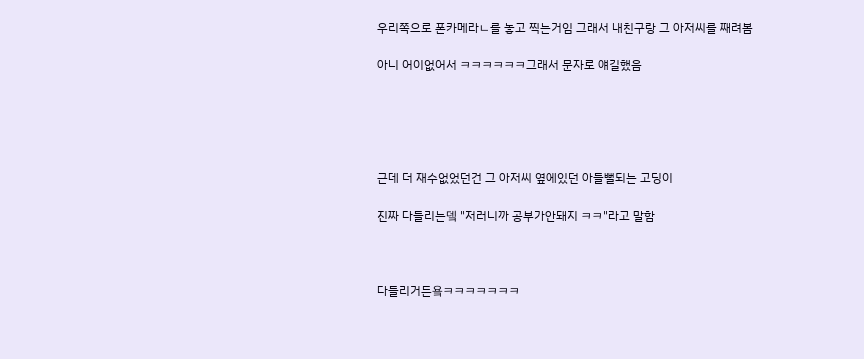우리쪽으로 폰카메라ㄴ를 놓고 찍는거임 그래서 내친구랑 그 아저씨를 째려봄

아니 어이없어서 ㅋㅋㅋㅋㅋㅋ그래서 문자로 얘길했음





근데 더 재수없었던건 그 아저씨 옆에있던 아들뻘되는 고딩이

진짜 다들리는뎈 "저러니까 공부가안돼지 ㅋㅋ"라고 말함



다들리거든욬ㅋㅋㅋㅋㅋㅋㅋ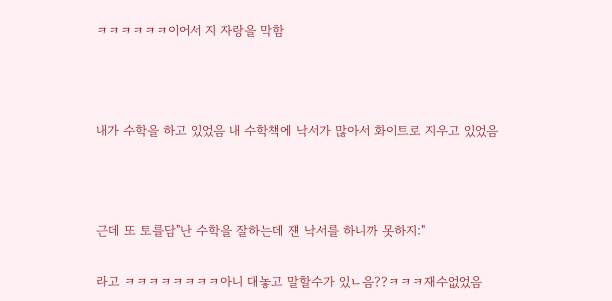ㅋㅋㅋㅋㅋㅋ이어서 지 자랑을 막함



내가 수학을 하고 있었음 내 수학책에 낙서가 많아서 화이트로 지우고 있었음



근데 또 토를담"난 수학을 잘하는데 쟨 낙서를 하니까 못하지:"

라고 ㅋㅋㅋㅋㅋㅋㅋㅋ아니 대놓고 말할수가 있ㄴ음??ㅋㅋㅋ재수없었음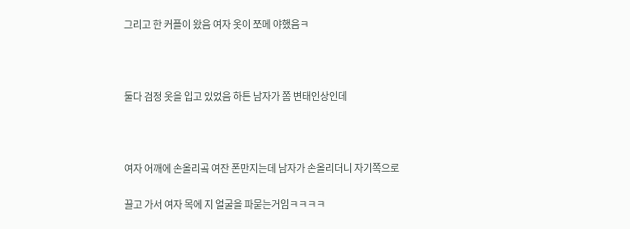그리고 한 커플이 왔음 여자 옷이 쪼메 야했음ㅋ



둘다 검정 옷을 입고 있었음 하튼 남자가 쫌 변태인상인데



여자 어깨에 손올리곸 여잔 폰만지는데 남자가 손올리더니 자기쪽으로

끌고 가서 여자 목에 지 얼굴을 파묻는거임ㅋㅋㅋㅋ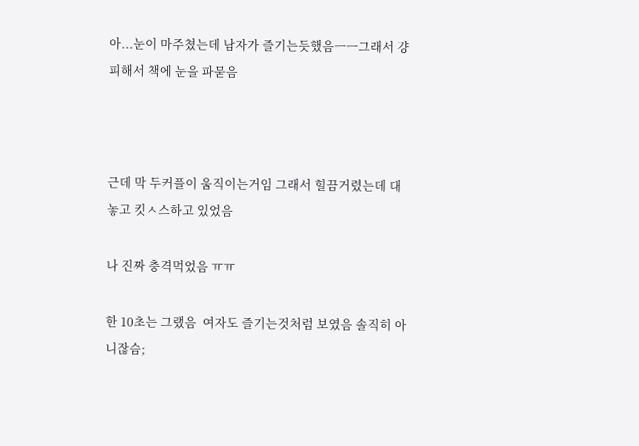아...눈이 마주쳤는데 남자가 즐기는듯했음ㅡㅡ그래서 걍 피해서 책에 눈을 파묻음



근데 막 두커플이 움직이는거임 그래서 힐끔거렸는데 대놓고 킷ㅅ스하고 있었음

나 진짜 충격먹었음 ㅠㅠ

한 10초는 그랬음  여자도 즐기는것처럼 보였음 솔직히 아니잖슴;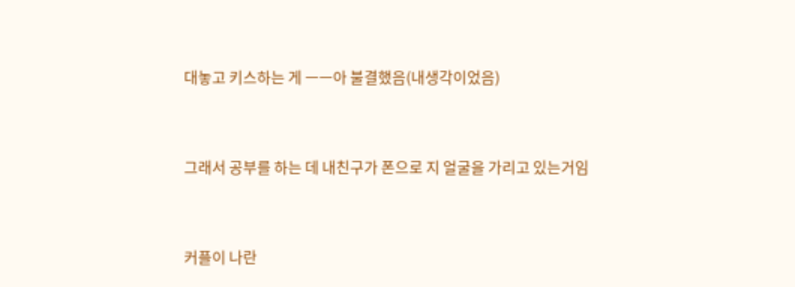대놓고 키스하는 게 ㅡㅡ아 불결했음(내생각이었음)



그래서 공부를 하는 데 내친구가 폰으로 지 얼굴을 가리고 있는거임



커플이 나란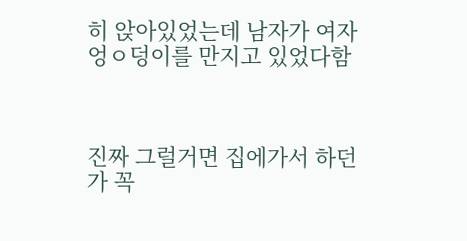히 앉아있었는데 남자가 여자 엉ㅇ덩이를 만지고 있었다함



진짜 그럴거면 집에가서 하던가 꼭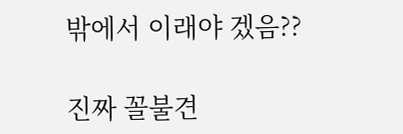밖에서 이래야 겠음??

진짜 꼴불견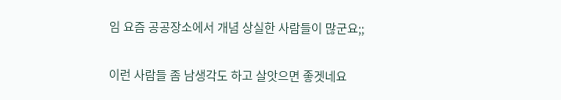임 요즘 공공장소에서 개념 상실한 사람들이 많군요;;

이런 사람들 좀 남생각도 하고 살앗으면 좋겟네요